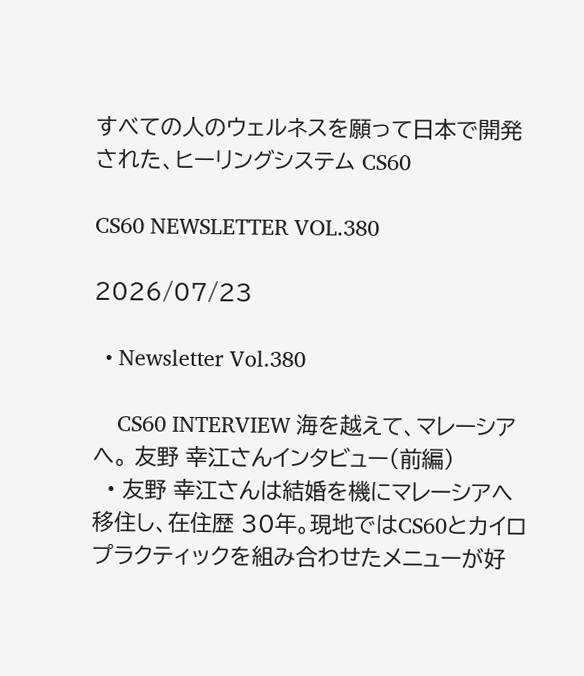すべての人のウェルネスを願って日本で開発された、ヒーリングシステム CS60

CS60 NEWSLETTER VOL.380

2026/07/23

  • Newsletter Vol.380

    CS60 INTERVIEW 海を越えて、マレーシアへ。 友野 幸江さんインタビュー(前編)
  • 友野 幸江さんは結婚を機にマレーシアへ移住し、在住歴 30年。現地ではCS60とカイロプラクティックを組み合わせたメニューが好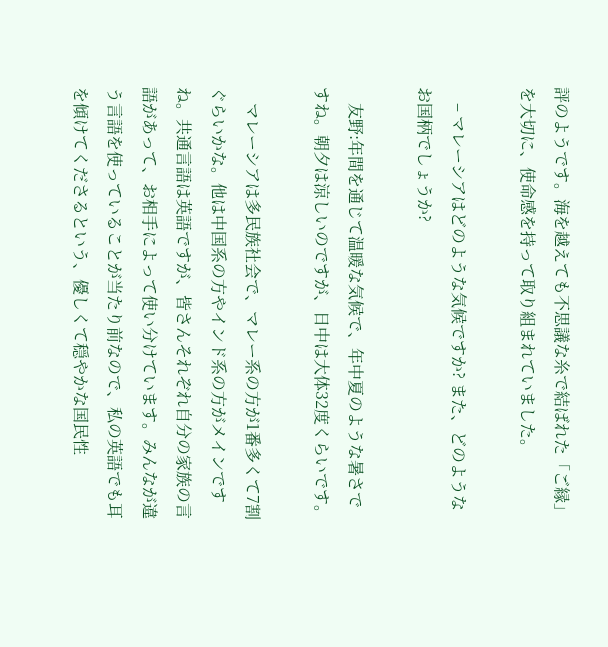評のようです。海を越えても不思議な糸で結ばれた「ご縁」を大切に、使命感を持って取り組まれていました。

    – マレーシアはどのような気候ですか? また、どのようなお国柄でしょうか?

    友野:年間を通じて温暖な気候で、年中夏のような暑さですね。朝夕は涼しいのですが、日中は大体32度くらいです。

    マレーシアは多民族社会で、マレー系の方が1番多くて7割ぐらいかな。他は中国系の方やインド系の方がメインですね。共通言語は英語ですが、皆さんそれぞれ自分の家族の言語があって、お相手によって使い分けています。みんなが違う言語を使っていることが当たり前なので、私の英語でも耳を傾けてくださるという、優しくて穏やかな国民性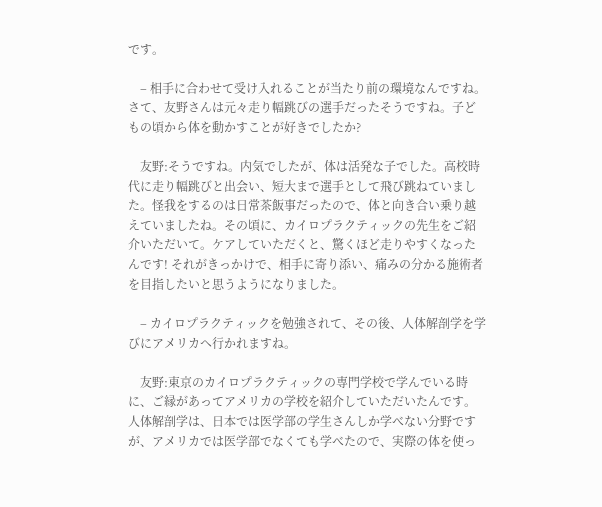です。

    – 相手に合わせて受け入れることが当たり前の環境なんですね。さて、友野さんは元々走り幅跳びの選手だったそうですね。子どもの頃から体を動かすことが好きでしたか?

    友野:そうですね。内気でしたが、体は活発な子でした。高校時代に走り幅跳びと出会い、短大まで選手として飛び跳ねていました。怪我をするのは日常茶飯事だったので、体と向き合い乗り越えていましたね。その頃に、カイロプラクティックの先生をご紹介いただいて。ケアしていただくと、驚くほど走りやすくなったんです! それがきっかけで、相手に寄り添い、痛みの分かる施術者を目指したいと思うようになりました。

    – カイロプラクティックを勉強されて、その後、人体解剖学を学びにアメリカへ行かれますね。

    友野:東京のカイロプラクティックの専門学校で学んでいる時に、ご縁があってアメリカの学校を紹介していただいたんです。人体解剖学は、日本では医学部の学生さんしか学べない分野ですが、アメリカでは医学部でなくても学べたので、実際の体を使っ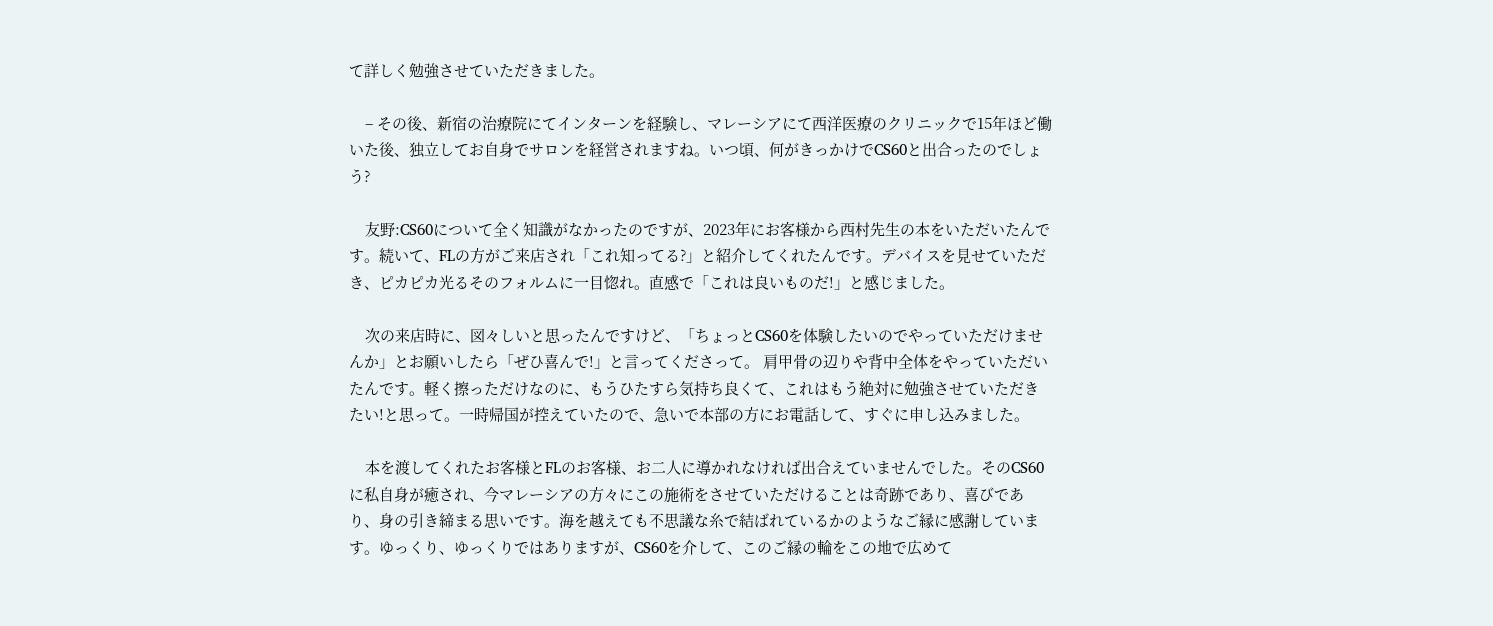て詳しく勉強させていただきました。

    – その後、新宿の治療院にてインターンを経験し、マレーシアにて西洋医療のクリニックで15年ほど働いた後、独立してお自身でサロンを経営されますね。いつ頃、何がきっかけでCS60と出合ったのでしょう?

    友野:CS60について全く知識がなかったのですが、2023年にお客様から西村先生の本をいただいたんです。続いて、FLの方がご来店され「これ知ってる?」と紹介してくれたんです。デバイスを見せていただき、ピカピカ光るそのフォルムに一目惚れ。直感で「これは良いものだ!」と感じました。

    次の来店時に、図々しいと思ったんですけど、「ちょっとCS60を体験したいのでやっていただけませんか」とお願いしたら「ぜひ喜んで!」と言ってくださって。 肩甲骨の辺りや背中全体をやっていただいたんです。軽く擦っただけなのに、もうひたすら気持ち良くて、これはもう絶対に勉強させていただきたい!と思って。一時帰国が控えていたので、急いで本部の方にお電話して、すぐに申し込みました。

    本を渡してくれたお客様とFLのお客様、お二人に導かれなければ出合えていませんでした。そのCS60に私自身が癒され、今マレーシアの方々にこの施術をさせていただけることは奇跡であり、喜びであり、身の引き締まる思いです。海を越えても不思議な糸で結ばれているかのようなご縁に感謝しています。ゆっくり、ゆっくりではありますが、CS60を介して、このご縁の輪をこの地で広めて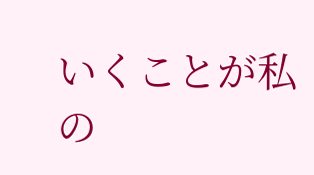いくことが私の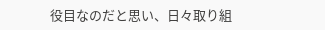役目なのだと思い、日々取り組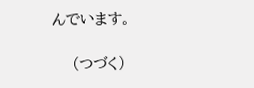んでいます。

    (つづく)